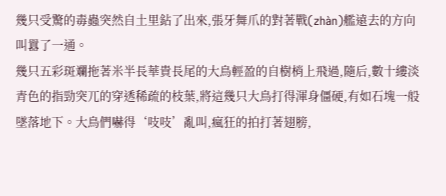幾只受驚的毒蟲突然自土里鉆了出來,張牙舞爪的對著戰(zhàn)艦遠去的方向叫囂了一通。
幾只五彩斑斕拖著米半長華貴長尾的大鳥輕盈的自樹梢上飛過,隨后,數十縷淡青色的指勁突兀的穿透稀疏的枝葉,將這幾只大鳥打得渾身僵硬,有如石塊一般墜落地下。大鳥們嚇得‘吱吱’亂叫,瘋狂的拍打著翅膀,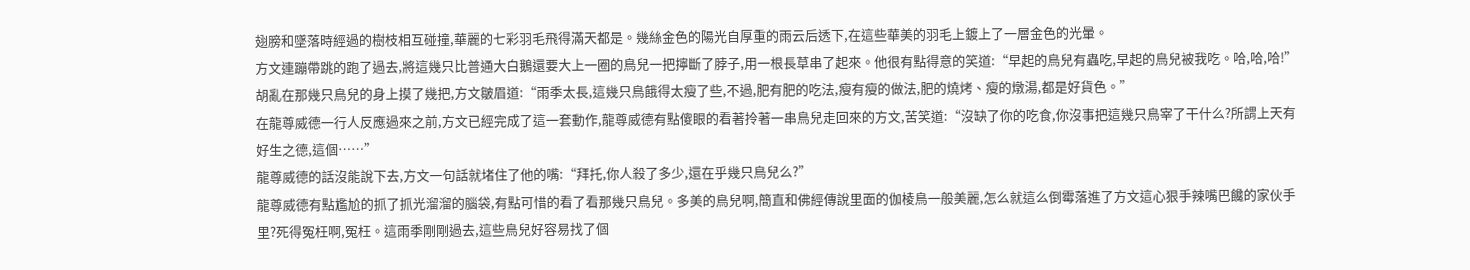翅膀和墜落時經過的樹枝相互碰撞,華麗的七彩羽毛飛得滿天都是。幾絲金色的陽光自厚重的雨云后透下,在這些華美的羽毛上鍍上了一層金色的光暈。
方文連蹦帶跳的跑了過去,將這幾只比普通大白鵝還要大上一圈的鳥兒一把擰斷了脖子,用一根長草串了起來。他很有點得意的笑道:“早起的鳥兒有蟲吃,早起的鳥兒被我吃。哈,哈,哈!”胡亂在那幾只鳥兒的身上摸了幾把,方文皺眉道:“雨季太長,這幾只鳥餓得太瘦了些,不過,肥有肥的吃法,瘦有瘦的做法,肥的燒烤、瘦的燉湯,都是好貨色。”
在龍尊威德一行人反應過來之前,方文已經完成了這一套動作,龍尊威德有點傻眼的看著拎著一串鳥兒走回來的方文,苦笑道:“沒缺了你的吃食,你沒事把這幾只鳥宰了干什么?所謂上天有好生之德,這個……”
龍尊威德的話沒能說下去,方文一句話就堵住了他的嘴:“拜托,你人殺了多少,還在乎幾只鳥兒么?”
龍尊威德有點尷尬的抓了抓光溜溜的腦袋,有點可惜的看了看那幾只鳥兒。多美的鳥兒啊,簡直和佛經傳說里面的伽棱鳥一般美麗,怎么就這么倒霉落進了方文這心狠手辣嘴巴饞的家伙手里?死得冤枉啊,冤枉。這雨季剛剛過去,這些鳥兒好容易找了個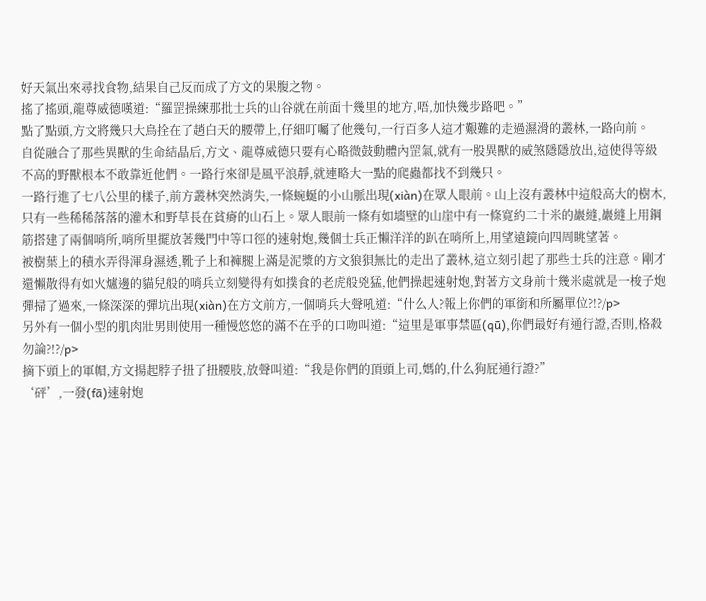好天氣出來尋找食物,結果自己反而成了方文的果腹之物。
搖了搖頭,龍尊威德嘆道:“羅罡操練那批士兵的山谷就在前面十幾里的地方,唔,加快幾步路吧。”
點了點頭,方文將幾只大鳥拴在了趙白天的腰帶上,仔細叮囑了他幾句,一行百多人這才艱難的走過濕滑的叢林,一路向前。
自從融合了那些異獸的生命結晶后,方文、龍尊威德只要有心略微鼓動體內罡氣,就有一股異獸的威煞隱隱放出,這使得等級不高的野獸根本不敢靠近他們。一路行來卻是風平浪靜,就連略大一點的爬蟲都找不到幾只。
一路行進了七八公里的樣子,前方叢林突然消失,一條蜿蜒的小山脈出現(xiàn)在眾人眼前。山上沒有叢林中這般高大的樹木,只有一些稀稀落落的灌木和野草長在貧瘠的山石上。眾人眼前一條有如墻壁的山崖中有一條寬約二十米的巖縫,巖縫上用鋼筋搭建了兩個哨所,哨所里擺放著幾門中等口徑的速射炮,幾個士兵正懶洋洋的趴在哨所上,用望遠鏡向四周眺望著。
被樹葉上的積水弄得渾身濕透,靴子上和褲腿上滿是泥漿的方文狼狽無比的走出了叢林,這立刻引起了那些士兵的注意。剛才還懶散得有如火爐邊的貓兒般的哨兵立刻變得有如撲食的老虎般兇猛,他們操起速射炮,對著方文身前十幾米處就是一梭子炮彈掃了過來,一條深深的彈坑出現(xiàn)在方文前方,一個哨兵大聲吼道:“什么人?報上你們的軍銜和所屬單位?!?/p>
另外有一個小型的肌肉壯男則使用一種慢悠悠的滿不在乎的口吻叫道:“這里是軍事禁區(qū),你們最好有通行證,否則,格殺勿論?!?/p>
摘下頭上的軍帽,方文揚起脖子扭了扭腰肢,放聲叫道:“我是你們的頂頭上司,媽的,什么狗屁通行證?”
‘砰’,一發(fā)速射炮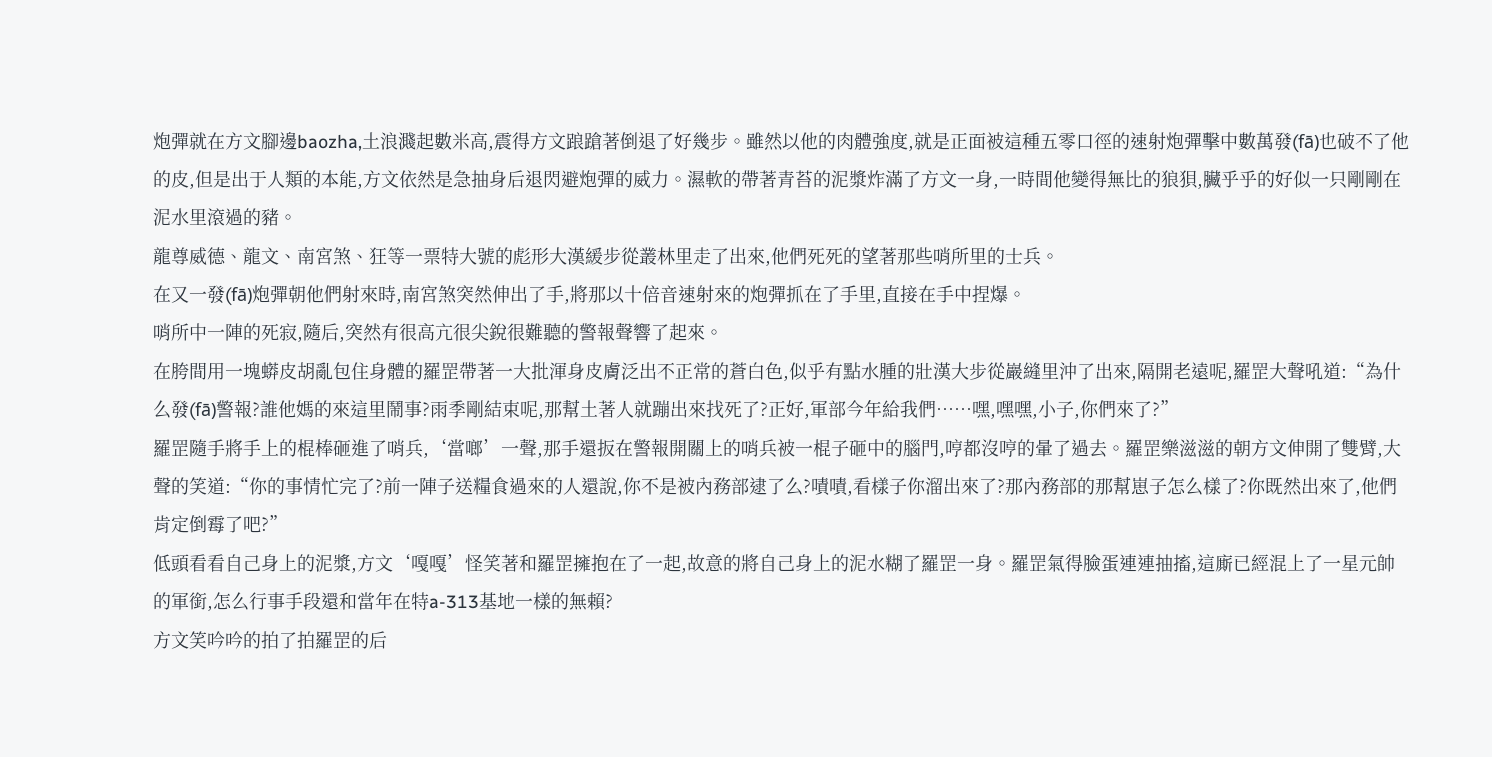炮彈就在方文腳邊baozha,土浪濺起數米高,震得方文踉蹌著倒退了好幾步。雖然以他的肉體強度,就是正面被這種五零口徑的速射炮彈擊中數萬發(fā)也破不了他的皮,但是出于人類的本能,方文依然是急抽身后退閃避炮彈的威力。濕軟的帶著青苔的泥漿炸滿了方文一身,一時間他變得無比的狼狽,臟乎乎的好似一只剛剛在泥水里滾過的豬。
龍尊威德、龍文、南宮煞、狂等一票特大號的彪形大漢緩步從叢林里走了出來,他們死死的望著那些哨所里的士兵。
在又一發(fā)炮彈朝他們射來時,南宮煞突然伸出了手,將那以十倍音速射來的炮彈抓在了手里,直接在手中捏爆。
哨所中一陣的死寂,隨后,突然有很高亢很尖銳很難聽的警報聲響了起來。
在胯間用一塊蟒皮胡亂包住身體的羅罡帶著一大批渾身皮膚泛出不正常的蒼白色,似乎有點水腫的壯漢大步從巖縫里沖了出來,隔開老遠呢,羅罡大聲吼道:“為什么發(fā)警報?誰他媽的來這里鬧事?雨季剛結束呢,那幫土著人就蹦出來找死了?正好,軍部今年給我們……嘿,嘿嘿,小子,你們來了?”
羅罡隨手將手上的棍棒砸進了哨兵,‘當啷’一聲,那手還扳在警報開關上的哨兵被一棍子砸中的腦門,哼都沒哼的暈了過去。羅罡樂滋滋的朝方文伸開了雙臂,大聲的笑道:“你的事情忙完了?前一陣子送糧食過來的人還說,你不是被內務部逮了么?嘖嘖,看樣子你溜出來了?那內務部的那幫崽子怎么樣了?你既然出來了,他們肯定倒霉了吧?”
低頭看看自己身上的泥漿,方文‘嘎嘎’怪笑著和羅罡擁抱在了一起,故意的將自己身上的泥水糊了羅罡一身。羅罡氣得臉蛋連連抽搐,這廝已經混上了一星元帥的軍銜,怎么行事手段還和當年在特a-313基地一樣的無賴?
方文笑吟吟的拍了拍羅罡的后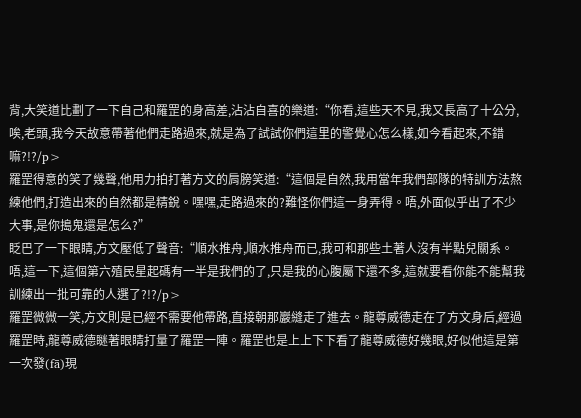背,大笑道比劃了一下自己和羅罡的身高差,沾沾自喜的樂道:“你看,這些天不見,我又長高了十公分,唉,老頭,我今天故意帶著他們走路過來,就是為了試試你們這里的警覺心怎么樣,如今看起來,不錯嘛?!?/p>
羅罡得意的笑了幾聲,他用力拍打著方文的肩膀笑道:“這個是自然,我用當年我們部隊的特訓方法熬練他們,打造出來的自然都是精銳。嘿嘿,走路過來的?難怪你們這一身弄得。唔,外面似乎出了不少大事,是你搗鬼還是怎么?”
眨巴了一下眼睛,方文壓低了聲音:“順水推舟,順水推舟而已,我可和那些土著人沒有半點兒關系。唔,這一下,這個第六殖民星起碼有一半是我們的了,只是我的心腹屬下還不多,這就要看你能不能幫我訓練出一批可靠的人選了?!?/p>
羅罡微微一笑,方文則是已經不需要他帶路,直接朝那巖縫走了進去。龍尊威德走在了方文身后,經過羅罡時,龍尊威德瞇著眼睛打量了羅罡一陣。羅罡也是上上下下看了龍尊威德好幾眼,好似他這是第一次發(fā)現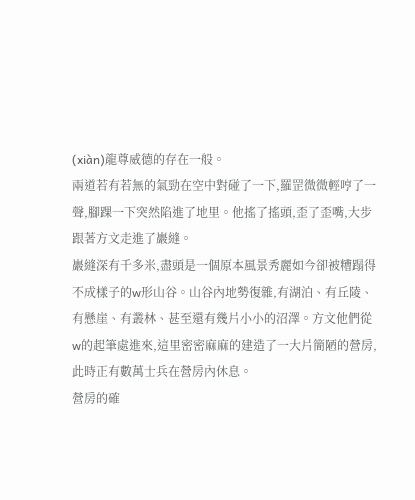(xiàn)龍尊威德的存在一般。
兩道若有若無的氣勁在空中對碰了一下,羅罡微微輕哼了一聲,腳踝一下突然陷進了地里。他搖了搖頭,歪了歪嘴,大步跟著方文走進了巖縫。
巖縫深有千多米,盡頭是一個原本風景秀麗如今卻被糟蹋得不成樣子的w形山谷。山谷內地勢復雜,有湖泊、有丘陵、有懸崖、有叢林、甚至還有幾片小小的沼澤。方文他們從w的起筆處進來,這里密密麻麻的建造了一大片簡陋的營房,此時正有數萬士兵在營房內休息。
營房的確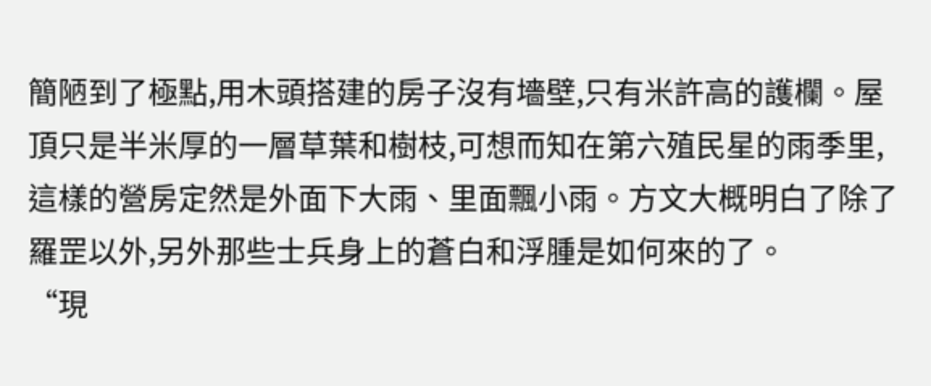簡陋到了極點,用木頭搭建的房子沒有墻壁,只有米許高的護欄。屋頂只是半米厚的一層草葉和樹枝,可想而知在第六殖民星的雨季里,這樣的營房定然是外面下大雨、里面飄小雨。方文大概明白了除了羅罡以外,另外那些士兵身上的蒼白和浮腫是如何來的了。
“現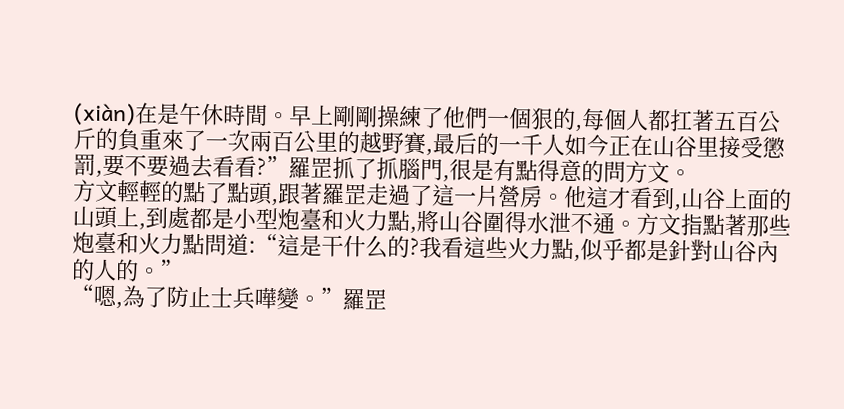(xiàn)在是午休時間。早上剛剛操練了他們一個狠的,每個人都扛著五百公斤的負重來了一次兩百公里的越野賽,最后的一千人如今正在山谷里接受懲罰,要不要過去看看?”羅罡抓了抓腦門,很是有點得意的問方文。
方文輕輕的點了點頭,跟著羅罡走過了這一片營房。他這才看到,山谷上面的山頭上,到處都是小型炮臺和火力點,將山谷圍得水泄不通。方文指點著那些炮臺和火力點問道:“這是干什么的?我看這些火力點,似乎都是針對山谷內的人的。”
“嗯,為了防止士兵嘩變。”羅罡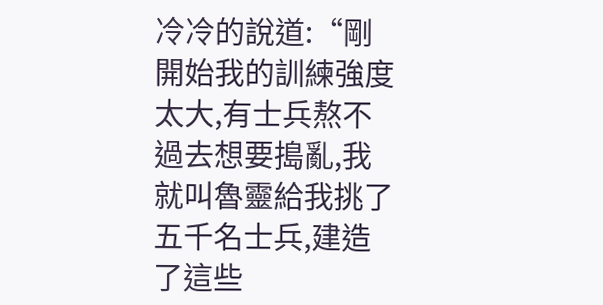冷冷的說道:“剛開始我的訓練強度太大,有士兵熬不過去想要搗亂,我就叫魯靈給我挑了五千名士兵,建造了這些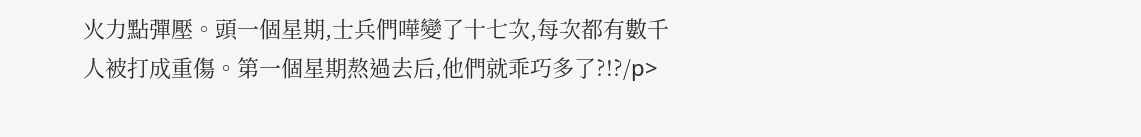火力點彈壓。頭一個星期,士兵們嘩變了十七次,每次都有數千人被打成重傷。第一個星期熬過去后,他們就乖巧多了?!?/p>